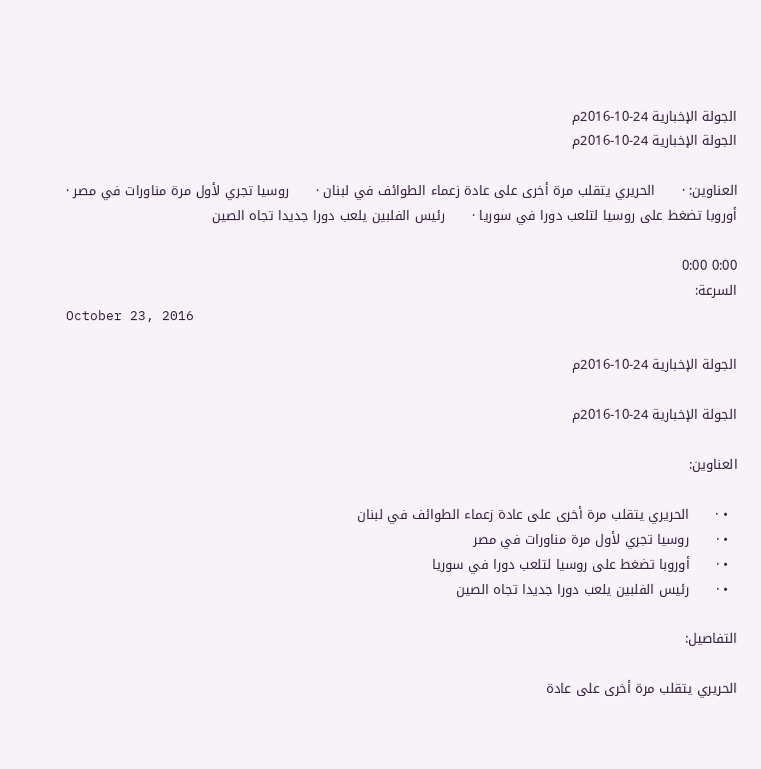الجولة الإخبارية 24-10-2016م
الجولة الإخبارية 24-10-2016م

العناوين: ·      الحريري يتقلب مرة أخرى على عادة زعماء الطوائف في لبنان ·      روسيا تجري لأول مرة مناورات في مصر ·      أوروبا تضغط على روسيا لتلعب دورا في سوريا ·      رئيس الفلبين يلعب دورا جديدا تجاه الصين

0:00 0:00
السرعة:
October 23, 2016

الجولة الإخبارية 24-10-2016م

الجولة الإخبارية 24-10-2016م

العناوين:

  • ·      الحريري يتقلب مرة أخرى على عادة زعماء الطوائف في لبنان
  • ·      روسيا تجري لأول مرة مناورات في مصر
  • ·      أوروبا تضغط على روسيا لتلعب دورا في سوريا
  • ·      رئيس الفلبين يلعب دورا جديدا تجاه الصين

التفاصيل:

الحريري يتقلب مرة أخرى على عادة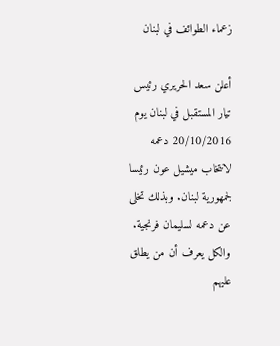زعماء الطوائف في لبنان

أعلن سعد الحريري رئيس تيار المستقبل في لبنان يوم 20/10/2016 دعمه لانتخاب ميشيل عون رئيسا لجمهورية لبنان. وبذلك تخلى عن دعمه لسليمان فرنجية. والكل يعرف أن من يطلق عليهم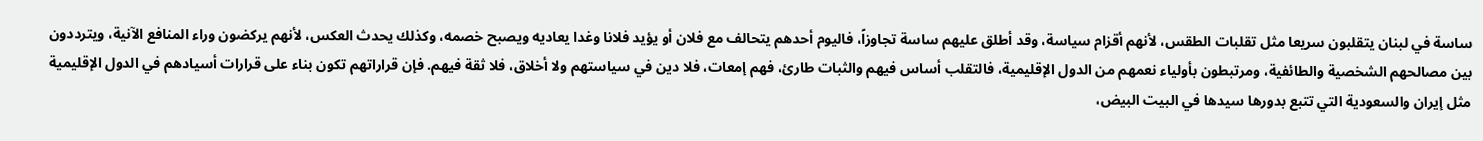ساسة في لبنان يتقلبون سريعا مثل تقلبات الطقس، لأنهم أقزام سياسة، وقد أطلق عليهم ساسة تجاوزاً، فاليوم أحدهم يتحالف مع فلان أو يؤيد فلانا وغدا يعاديه ويصبح خصمه، وكذلك يحدث العكس، لأنهم يركضون وراء المنافع الآنية، ويترددون بين مصالحهم الشخصية والطائفية، ومرتبطون بأولياء نعمهم من الدول الإقليمية، فالتقلب أساس فيهم والثبات طارئ، فهم إمعات، فلا دين في سياستهم ولا أخلاق، فلا ثقة فيهم. فإن قراراتهم تكون بناء على قرارات أسيادهم في الدول الإقليمية مثل إيران والسعودية التي تتبع بدورها سيدها في البيت البيض،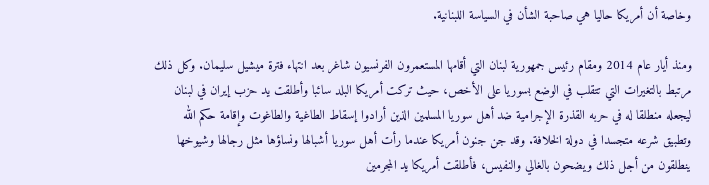وخاصة أن أمريكا حاليا هي صاحبة الشأن في السياسة اللبنانية.

ومنذ أيار عام 2014 ومقام رئيس جمهورية لبنان التي أقامها المستعمرون الفرنسيون شاغر بعد انتهاء فترة ميشيل سليمان. وكل ذلك مرتبط بالتغيرات التي تتقلب في الوضع بسوريا على الأخص، حيث تركت أمريكا البلد سائبا وأطلقت يد حزب إيران في لبنان ليجعله منطلقا له في حربه القذرة الإجرامية ضد أهل سوريا المسلمين الذين أرادوا إسقاط الطاغية والطاغوت وإقامة حكم الله وتطبيق شرعه متجسدا في دولة الخلافة. وقد جن جنون أمريكا عندما رأت أهل سوريا أشبالها ونساؤها مثل رجالها وشيوخها ينطلقون من أجل ذلك ويضحون بالغالي والنفيس، فأطلقت أمريكا يد المجرمين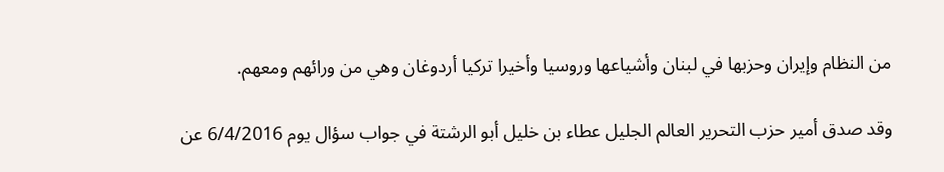من النظام وإيران وحزبها في لبنان وأشياعها وروسيا وأخيرا تركيا أردوغان وهي من ورائهم ومعهم.

وقد صدق أمير حزب التحرير العالم الجليل عطاء بن خليل أبو الرشتة في جواب سؤال يوم 6/4/2016 عن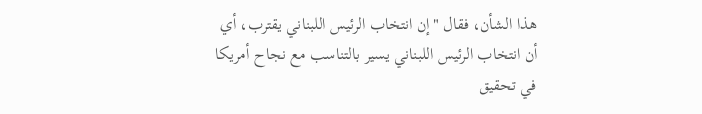هذا الشأن، فقال "إن انتخاب الرئيس اللبناني يقترب، أي أن انتخاب الرئيس اللبناني يسير بالتناسب مع نجاح أمريكا في تحقيق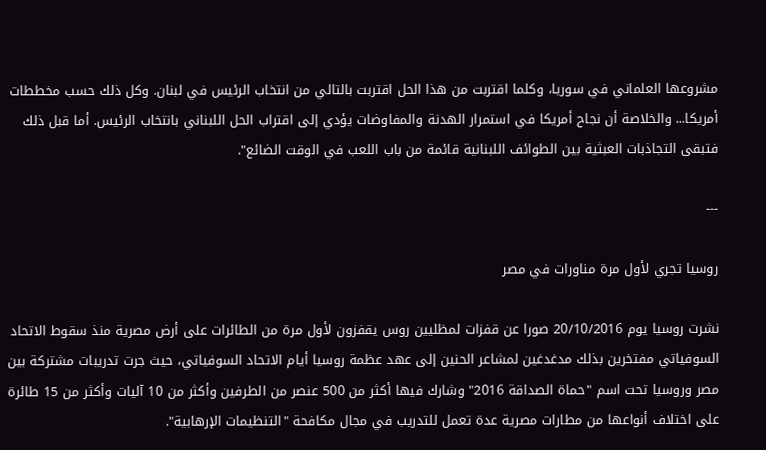مشروعها العلماني في سوريا، وكلما اقتربت من هذا الحل اقتربت بالتالي من انتخاب الرئيس في لبنان. وكل ذلك حسب مخططات أمريكا... والخلاصة أن نجاح أمريكا في استمرار الهدنة والمفاوضات يؤدي إلى اقتراب الحل اللبناني بانتخاب الرئيس. أما قبل ذلك فتبقى التجاذبات العبثية بين الطوائف اللبنانية قائمة من باب اللعب في الوقت الضائع".

---

روسيا تجري لأول مرة مناورات في مصر

نشرت روسيا يوم 20/10/2016 صورا عن قفزات لمظليين روس يقفزون لأول مرة من الطائرات على أرض مصرية منذ سقوط الاتحاد السوفياتي مفتخرين بذلك مدغدغين لمشاعر الحنين إلى عهد عظمة روسيا أيام الاتحاد السوفياتي، حيث جرت تدريبات مشتركة بين مصر وروسيا تحت اسم "حماة الصداقة 2016" وشارك فيها أكثر من 500 عنصر من الطرفين وأكثر من 10 آليات وأكثر من 15 طائرة على اختلاف أنواعها من مطارات مصرية عدة تعمل للتدريب في مجال مكافحة "التنظيمات الإرهابية".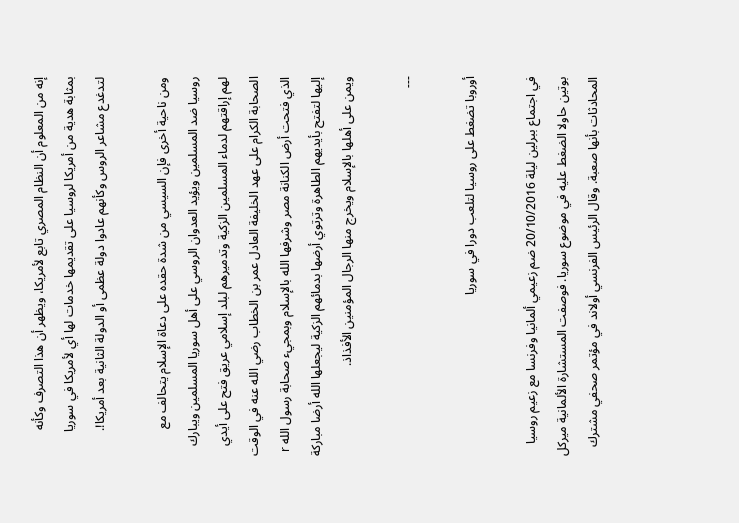إنه من المعلوم أن النظام المصري تابع لأمريكا، ويظهر أن هذا التصرف وكأنه بمثابة هدية من أمريكا لروسيا على تقديمها خدمات لها أي لأمريكا في سوريا لتدغدع مشاعر الروس وكأنهم عادوا دولة عظمى أو الدولة الثانية بعد أمريكا!.

ومن ناحية أخرى فإن السيسي من شدة حقده على دعاة الإسلام يتحالف مع روسيا ضد المسلمين ويؤيد العدوان الروسي على أهل سوريا المسلمين ويبارك لهم إراقتهم لدماء المسلمين الزكية وتدميرهم لبلد إسلامي عريق فتح على أيدي الصحابة الكرام على عهد الخليفة العادل عمر بن الخطاب رضي الله عنه في الوقت الذي فتحت أرض الكنانة مصر وشرفها الله بالإسلام وبمجيء صحابة رسول الله r إليها لتفتح بأيديهم الطاهرة وترتوي أرضها بدمائهم الزكية ليجعلها الله أرضا مباركة ويمن على أهلها بالإسلام ويخرج منها الرجال المؤمنين الأفذاذ.

---

أوروبا تضغط على روسيا لتلعب دورا في سوريا

في اجتماع ببرلين ليلة 20/10/2016 ضم زعيمي ألمانيا وفرنسا مع زعيم روسيا بوتين حاولا الضغط عليه في موضوع سوريا. فوصفت المستشارة الألمانية ميركل المحادثات بأنها صعبة. وقال الرئيس الفرنسي أولاند في مؤتمر صحفي مشترك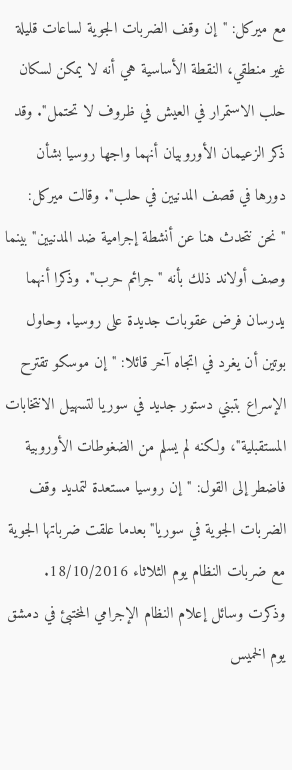مع ميركل: "إن وقف الضربات الجوية لساعات قليلة غير منطقي، النقطة الأساسية هي أنه لا يمكن لسكان حلب الاستمرار في العيش في ظروف لا تحتمل". وقد ذكر الزعيمان الأوروبيان أنهما واجها روسيا بشأن دورها في قصف المدنيين في حلب". وقالت ميركل: "نحن نتحدث هنا عن أنشطة إجرامية ضد المدنيين" بينما وصف أولاند ذلك بأنه "جرائم حرب". وذكرا أنهما يدرسان فرض عقوبات جديدة على روسيا. وحاول بوتين أن يغرد في اتجاه آخر قائلا: "إن موسكو تقترح الإسراع بتبني دستور جديد في سوريا لتسهيل الانتخابات المستقبلية"، ولكنه لم يسلم من الضغوطات الأوروبية فاضطر إلى القول: "إن روسيا مستعدة لتمديد وقف الضربات الجوية في سوريا" بعدما علقت ضرباتها الجوية مع ضربات النظام يوم الثلاثاء 18/10/2016. وذكرت وسائل إعلام النظام الإجرامي المختبئ في دمشق يوم الخميس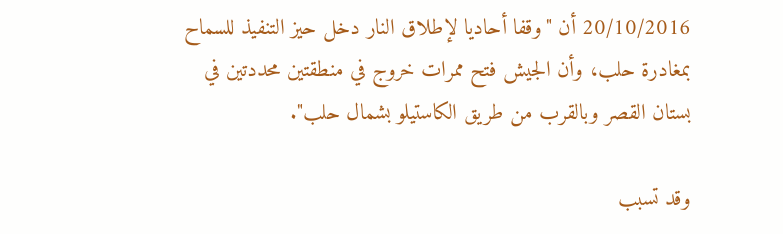20/10/2016 أن "وقفا أحاديا لإطلاق النار دخل حيز التنفيذ للسماح بمغادرة حلب، وأن الجيش فتح ممرات خروج في منطقتين محددتين في بستان القصر وبالقرب من طريق الكاستيلو بشمال حلب".

وقد تسبب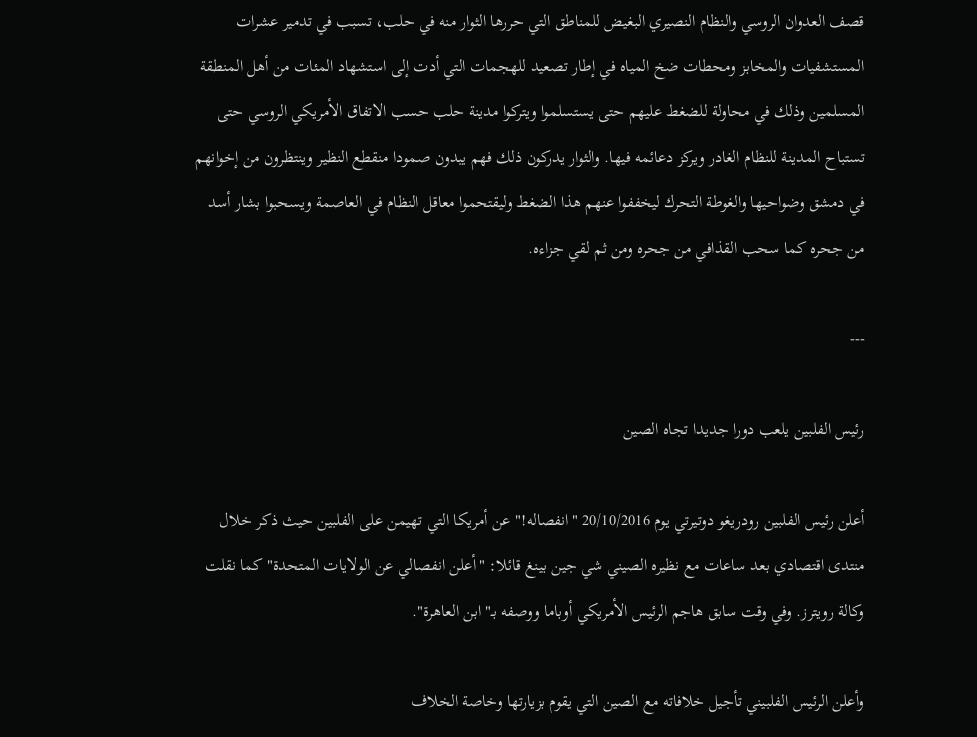قصف العدوان الروسي والنظام النصيري البغيض للمناطق التي حررها الثوار منه في حلب، تسبب في تدمير عشرات المستشفيات والمخابز ومحطات ضخ المياه في إطار تصعيد للهجمات التي أدت إلى استشهاد المئات من أهل المنطقة المسلمين وذلك في محاولة للضغط عليهم حتى يستسلموا ويتركوا مدينة حلب حسب الاتفاق الأمريكي الروسي حتى تستباح المدينة للنظام الغادر ويركز دعائمه فيها. والثوار يدركون ذلك فهم يبدون صمودا منقطع النظير وينتظرون من إخوانهم في دمشق وضواحيها والغوطة التحرك ليخففوا عنهم هذا الضغط وليقتحموا معاقل النظام في العاصمة ويسحبوا بشار أسد من جحره كما سحب القذافي من جحره ومن ثم لقي جزاءه.

---

رئيس الفلبين يلعب دورا جديدا تجاه الصين

أعلن رئيس الفلبين رودريغو دوتيرتي يوم 20/10/2016 "انفصاله!" عن أمريكا التي تهيمن على الفلبين حيث ذكر خلال منتدى اقتصادي بعد ساعات مع نظيره الصيني شي جين بينغ قائلا: "أعلن انفصالي عن الولايات المتحدة" كما نقلت وكالة رويترز. وفي وقت سابق هاجم الرئيس الأمريكي أوباما ووصفه بـ"ابن العاهرة".

وأعلن الرئيس الفلبيني تأجيل خلافاته مع الصين التي يقوم بزيارتها وخاصة الخلاف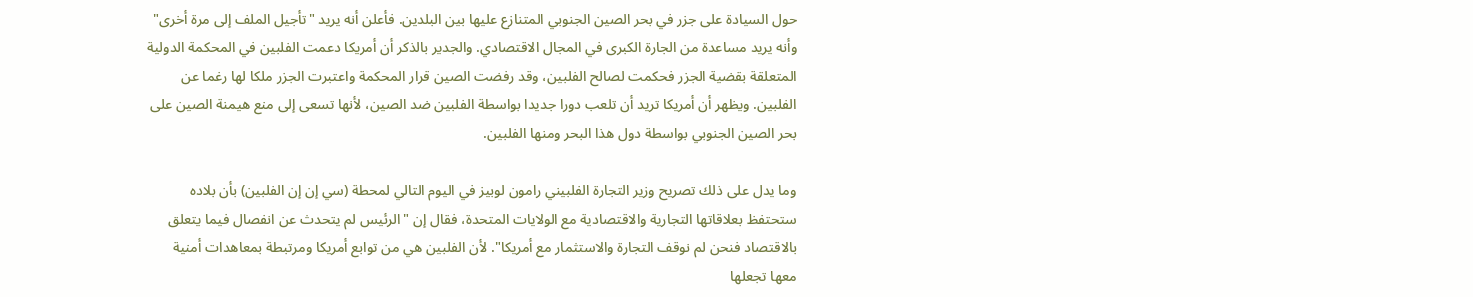حول السيادة على جزر في بحر الصين الجنوبي المتنازع عليها بين البلدين. فأعلن أنه يريد "تأجيل الملف إلى مرة أخرى" وأنه يريد مساعدة من الجارة الكبرى في المجال الاقتصادي. والجدير بالذكر أن أمريكا دعمت الفلبين في المحكمة الدولية المتعلقة بقضية الجزر فحكمت لصالح الفلبين، وقد رفضت الصين قرار المحكمة واعتبرت الجزر ملكا لها رغما عن الفلبين. ويظهر أن أمريكا تريد أن تلعب دورا جديدا بواسطة الفلبين ضد الصين، لأنها تسعى إلى منع هيمنة الصين على بحر الصين الجنوبي بواسطة دول هذا البحر ومنها الفلبين.

وما يدل على ذلك تصريح وزير التجارة الفلبيني رامون لوبيز في اليوم التالي لمحطة (سي إن إن الفلبين) بأن بلاده ستحتفظ بعلاقاتها التجارية والاقتصادية مع الولايات المتحدة، فقال إن "الرئيس لم يتحدث عن انفصال فيما يتعلق بالاقتصاد فنحن لم نوقف التجارة والاستثمار مع أمريكا". لأن الفلبين هي من توابع أمريكا ومرتبطة بمعاهدات أمنية معها تجعلها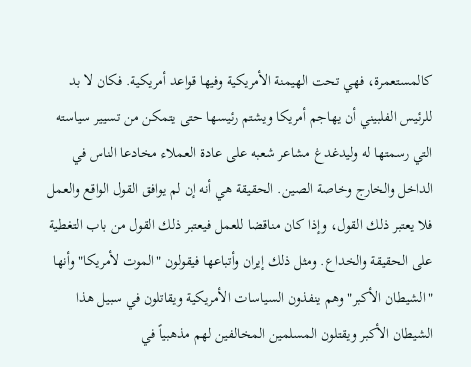كالمستعمرة، فهي تحت الهيمنة الأمريكية وفيها قواعد أمريكية. فكان لا بد للرئيس الفلبيني أن يهاجم أمريكا ويشتم رئيسها حتى يتمكن من تسيير سياسته التي رسمتها له وليدغدغ مشاعر شعبه على عادة العملاء مخادعا الناس في الداخل والخارج وخاصة الصين. الحقيقة هي أنه إن لم يوافق القول الواقع والعمل فلا يعتبر ذلك القول، وإذا كان مناقضا للعمل فيعتبر ذلك القول من باب التغطية على الحقيقة والخداع. ومثل ذلك إيران وأتباعها فيقولون "الموت لأمريكا" وأنها "الشيطان الأكبر" وهم ينفذون السياسات الأمريكية ويقاتلون في سبيل هذا الشيطان الأكبر ويقتلون المسلمين المخالفين لهم مذهبياً في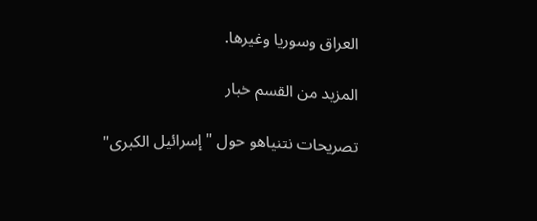العراق وسوريا وغيرها.

المزيد من القسم خبار

تصريحات نتنياهو حول "إسرائيل الكبرى"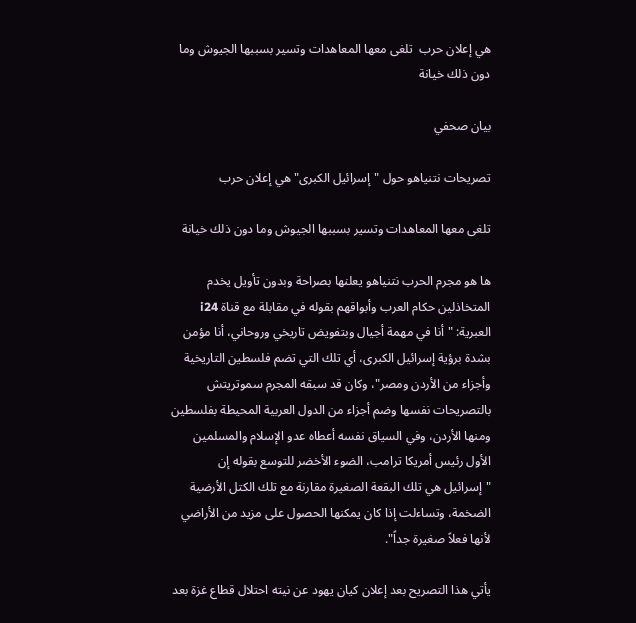هي إعلان حرب  تلغى معها المعاهدات وتسير بسببها الجيوش وما دون ذلك خيانة

بيان صحفي

تصريحات نتنياهو حول "إسرائيل الكبرى" هي إعلان حرب

تلغى معها المعاهدات وتسير بسببها الجيوش وما دون ذلك خيانة

ها هو مجرم الحرب نتنياهو يعلنها بصراحة وبدون تأويل يخدم المتخاذلين حكام العرب وأبواقهم بقوله في مقابلة مع قناة i24 العبرية: "أنا في مهمة أجيال وبتفويض تاريخي وروحاني، أنا مؤمن بشدة برؤية إسرائيل الكبرى، أي تلك التي تضم فلسطين التاريخية وأجزاء من الأردن ومصر"، وكان قد سبقه المجرم سموتريتش بالتصريحات نفسها وضم أجزاء من الدول العربية المحيطة بفلسطين ومنها الأردن، وفي السياق نفسه أعطاه عدو الإسلام والمسلمين الأول رئيس أمريكا ترامب، الضوء الأخضر للتوسع بقوله إن "إسرائيل هي تلك البقعة الصغيرة مقارنة مع تلك الكتل الأرضية الضخمة، وتساءلت إذا كان يمكنها الحصول على مزيد من الأراضي لأنها فعلاً صغيرة جداً".

يأتي هذا التصريح بعد إعلان كيان يهود عن نيته احتلال قطاع غزة بعد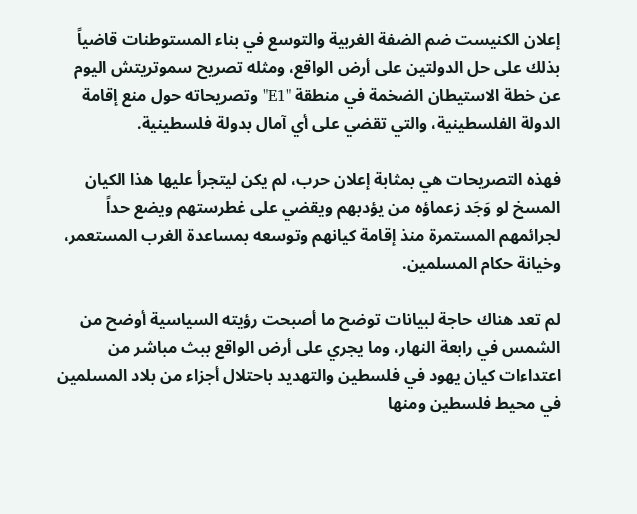إعلان الكنيست ضم الضفة الغربية والتوسع في بناء المستوطنات قاضياً بذلك على حل الدولتين على أرض الواقع، ومثله تصريح سموتريتش اليوم عن خطة الاستيطان الضخمة في منطقة "E1" وتصريحاته حول منع إقامة الدولة الفلسطينية، والتي تقضي على أي آمال بدولة فلسطينية.

فهذه التصريحات هي بمثابة إعلان حرب، لم يكن ليتجرأ عليها هذا الكيان المسخ لو وَجَد زعماؤه من يؤدبهم ويقضي على غطرستهم ويضع حداً لجرائمهم المستمرة منذ إقامة كيانهم وتوسعه بمساعدة الغرب المستعمر، وخيانة حكام المسلمين.

لم تعد هناك حاجة لبيانات توضح ما أصبحت رؤيته السياسية أوضح من الشمس في رابعة النهار، وما يجري على أرض الواقع ببث مباشر من اعتداءات كيان يهود في فلسطين والتهديد باحتلال أجزاء من بلاد المسلمين في محيط فلسطين ومنها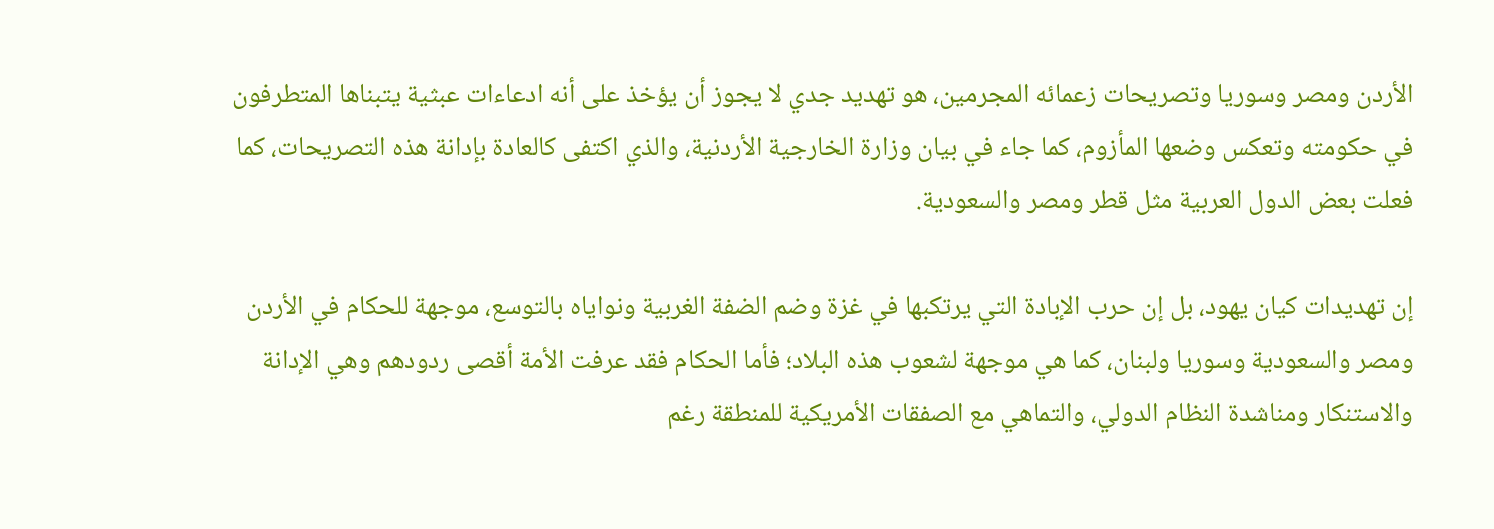الأردن ومصر وسوريا وتصريحات زعمائه المجرمين، هو تهديد جدي لا يجوز أن يؤخذ على أنه ادعاءات عبثية يتبناها المتطرفون في حكومته وتعكس وضعها المأزوم، كما جاء في بيان وزارة الخارجية الأردنية، والذي اكتفى كالعادة بإدانة هذه التصريحات، كما فعلت بعض الدول العربية مثل قطر ومصر والسعودية.

إن تهديدات كيان يهود، بل إن حرب الإبادة التي يرتكبها في غزة وضم الضفة الغربية ونواياه بالتوسع، موجهة للحكام في الأردن ومصر والسعودية وسوريا ولبنان، كما هي موجهة لشعوب هذه البلاد؛ فأما الحكام فقد عرفت الأمة أقصى ردودهم وهي الإدانة والاستنكار ومناشدة النظام الدولي، والتماهي مع الصفقات الأمريكية للمنطقة رغم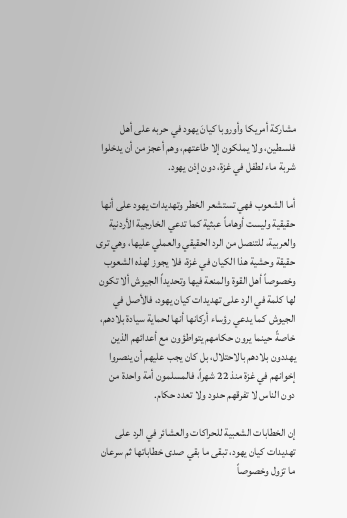مشاركة أمريكا وأوروبا كيانَ يهود في حربه على أهل فلسطين، ولا يملكون إلا طاعتهم، وهم أعجز من أن يدخلوا شربة ماء لطفل في غزة، دون إذن يهود.

أما الشعوب فهي تستشعر الخطر وتهديدات يهود على أنها حقيقية وليست أوهاماً عبثية كما تدعي الخارجية الأردنية والعربية، للتنصل من الرد الحقيقي والعملي عليها، وهي ترى حقيقة وحشية هذا الكيان في غزة، فلا يجوز لهذه الشعوب وخصوصاً أهل القوة والمنعة فيها وتحديداً الجيوش ألا تكون لها كلمة في الرد على تهديدات كيان يهود، فالأصل في الجيوش كما يدعي رؤساء أركانها أنها لحماية سيادة بلادهم، خاصةً حينما يرون حكامهم يتواطؤون مع أعدائهم الذين يهددون بلادهم بالاحتلال، بل كان يجب عليهم أن ينصروا إخوانهم في غزة منذ 22 شهراً، فالمسلمون أمة واحدة من دون الناس لا تفرقهم حدود ولا تعدد حكام.

إن الخطابات الشعبية للحراكات والعشائر في الرد على تهديدات كيان يهود، تبقى ما بقي صدى خطاباتها ثم سرعان ما تزول وخصوصاً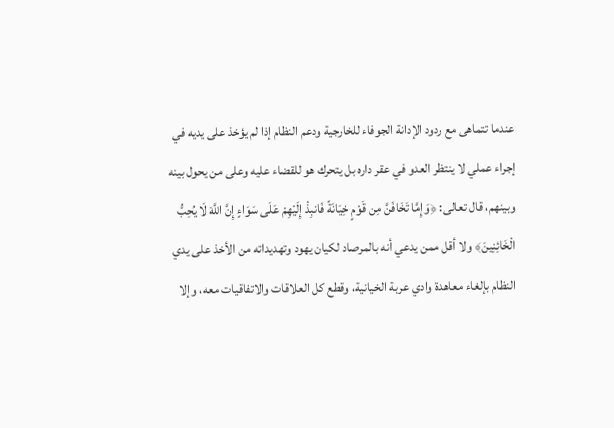عندما تتماهى مع ردود الإدانة الجوفاء للخارجية ودعم النظام إذا لم يؤخذ على يديه في إجراء عملي لا ينتظر العدو في عقر داره بل يتحرك هو للقضاء عليه وعلى من يحول بينه وبينهم، قال تعالى: ﴿وَإِمَّا تَخَافَنَّ مِن قَوْمٍ خِيَانَةً فَانبِذْ إِلَيْهِمْ عَلَى سَوَاءٍ إِنَّ اللَّهَ لَا يُحِبُّ الْخَائِنِينَ﴾ ولا أقل ممن يدعي أنه بالمرصاد لكيان يهود وتهديداته من الأخذ على يدي النظام بإلغاء معاهدة وادي عربة الخيانية، وقطع كل العلاقات والاتفاقيات معه، وإلا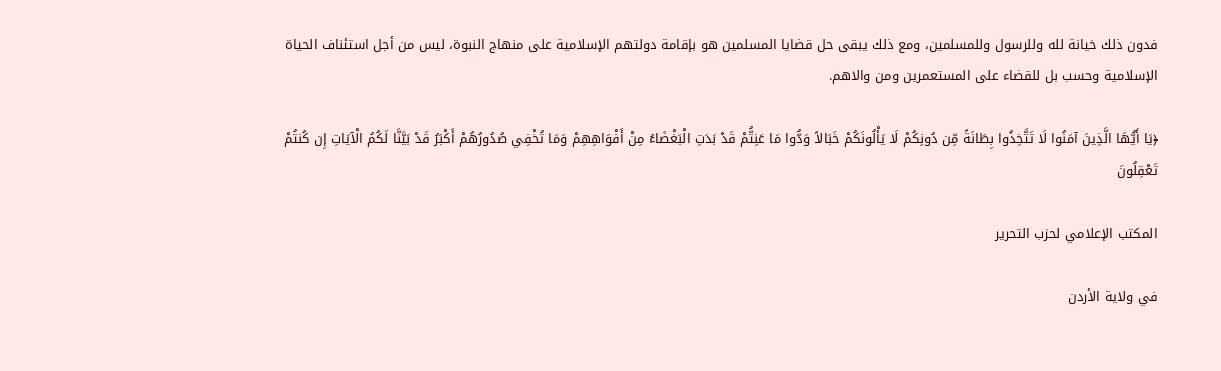فدون ذلك خيانة لله وللرسول وللمسلمين، ومع ذلك يبقى حل قضايا المسلمين هو بإقامة دولتهم الإسلامية على منهاج النبوة، ليس من أجل استئناف الحياة الإسلامية وحسب بل للقضاء على المستعمرين ومن والاهم.

﴿يَا أَيُّهَا الَّذِينَ آمَنُوا لَا تَتَّخِذُوا بِطَانَةً مِّن دُونِكُمْ لَا يَأْلُونَكُمْ خَبَالاً وَدُّوا مَا عَنِتُّمْ قَدْ بَدَتِ الْبَغْضَاءُ مِنْ أَفْوَاهِهِمْ وَمَا تُخْفِي صُدُورُهُمْ أَكْبَرُ قَدْ بَيَّنَّا لَكُمُ الْآيَاتِ إِن كُنتُمْ تَعْقِلُونَ

المكتب الإعلامي لحزب التحرير

في ولاية الأردن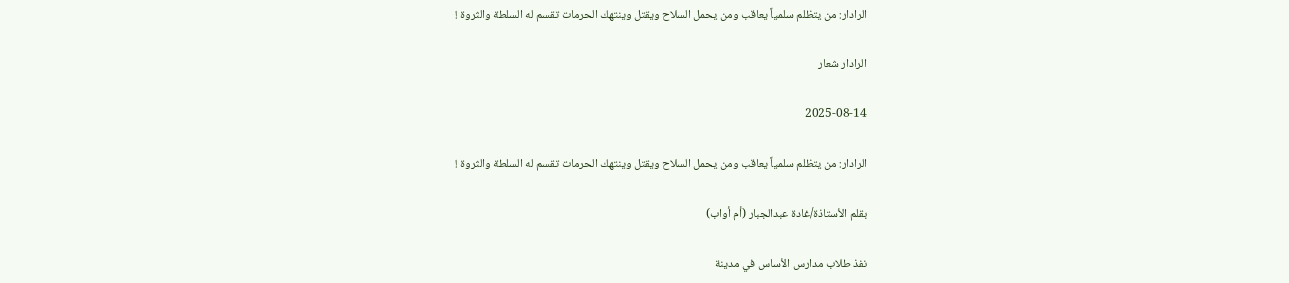الرادار: من يتظلم سلمياً يعاقب ومن يحمل السلاح ويقتل وينتهك الحرمات تقسم له السلطة والثروة !

الرادار شعار

2025-08-14

الرادار: من يتظلم سلمياً يعاقب ومن يحمل السلاح ويقتل وينتهك الحرمات تقسم له السلطة والثروة !

بقلم الأستاذة/غادة عبدالجبار (أم أواب)

نفذ طلاب مدارس الأساس في مدينة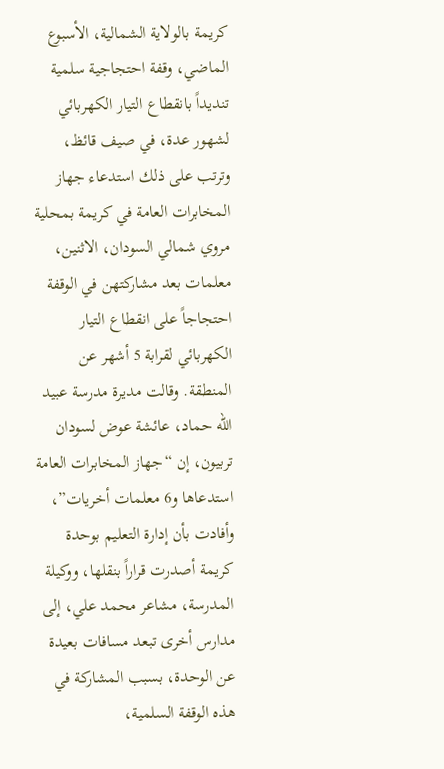كريمة بالولاية الشمالية، الأسبوع الماضي، وقفة احتجاجية سلمية تنديداً بانقطاع التيار الكهربائي لشهور عدة، في صيف قائظ، وترتب على ذلك استدعاء جهاز المخابرات العامة في كريمة بمحلية مروي شمالي السودان، الاثنين، معلمات بعد مشاركتهن في الوقفة احتجاجاً على انقطاع التيار الكهربائي لقرابة 5 أشهر عن المنطقة. وقالت مديرة مدرسة عبيد الله حماد، عائشة عوض لسودان تربيون، إن “جهاز المخابرات العامة استدعاها و6 معلمات أخريات”، وأفادت بأن إدارة التعليم بوحدة كريمة أصدرت قراراً بنقلها، ووكيلة المدرسة، مشاعر محمد علي، إلى مدارس أخرى تبعد مسافات بعيدة عن الوحدة، بسبب المشاركة في هذه الوقفة السلمية،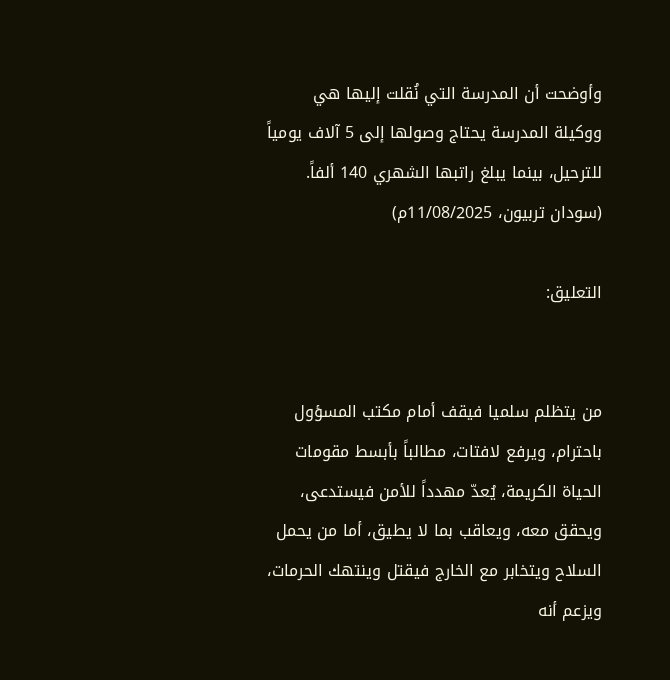وأوضحت أن المدرسة التي نُقلت إليها هي ووكيلة المدرسة يحتاج وصولها إلى 5 آلاف يومياً للترحيل، بينما يبلغ راتبها الشهري 140 ألفاً. (سودان تربيون، 11/08/2025م)

التعليق:


من يتظلم سلميا فيقف أمام مكتب المسؤول باحترام، ويرفع لافتات، مطالباً بأبسط مقومات الحياة الكريمة، يُعدّ مهدداً للأمن فيستدعى، ويحقق معه، ويعاقب بما لا يطيق، أما من يحمل السلاح ويتخابر مع الخارج فيقتل وينتهك الحرمات، ويزعم أنه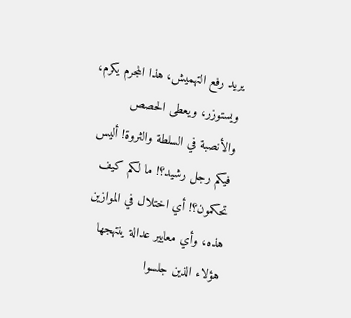يريد رفع التهميش، هذا المجرم يكرم، ويستوزر، ويعطى الحصص والأنصبة في السلطة والثروة! أليس فيكم رجل رشيد؟! ما لكم كيف تحكمون؟! أي اختلال في الموازين هذه، وأي معايير عدالة ينتهجها هؤلاء الذين جلسوا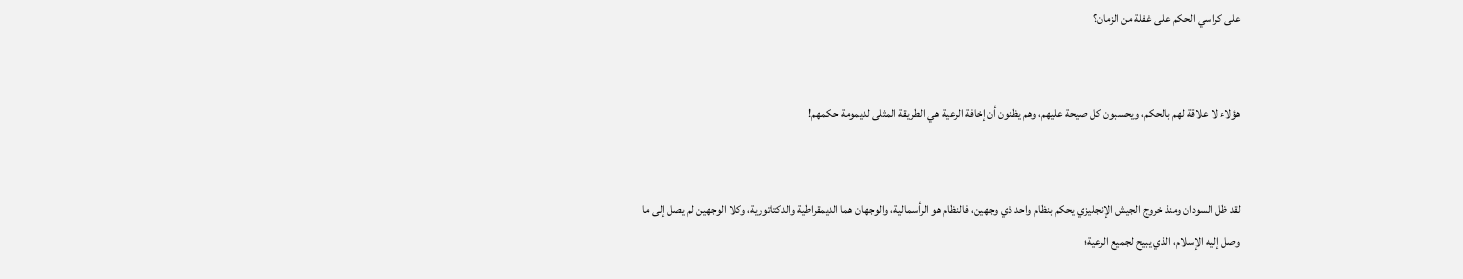على كراسي الحكم على غفلة من الزمان؟


هؤلاء لا علاقة لهم بالحكم، ويحسبون كل صيحة عليهم، وهم يظنون أن إخافة الرعية هي الطريقة المثلى لديمومة حكمهم!


لقد ظل السودان ومنذ خروج الجيش الإنجليزي يحكم بنظام واحد ذي وجهين، فالنظام هو الرأسمالية، والوجهان هما الديمقراطية والدكتاتورية، وكلا الوجهين لم يصل إلى ما وصل إليه الإسلام، الذي يبيح لجميع الرعية؛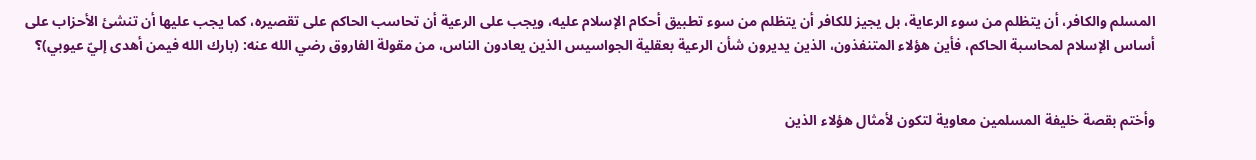المسلم والكافر، أن يتظلم من سوء الرعاية، بل يجيز للكافر أن يتظلم من سوء تطبيق أحكام الإسلام عليه، ويجب على الرعية أن تحاسب الحاكم على تقصيره، كما يجب عليها أن تنشئ الأحزاب على أساس الإسلام لمحاسبة الحاكم، فأين هؤلاء المتنفذون، الذين يديرون شأن الرعية بعقلية الجواسيس الذين يعادون الناس، من مقولة الفاروق رضي الله عنه: (بارك الله فيمن أهدى إليّ عيوبي)؟


وأختم بقصة خليفة المسلمين معاوية لتكون لأمثال هؤلاء الذين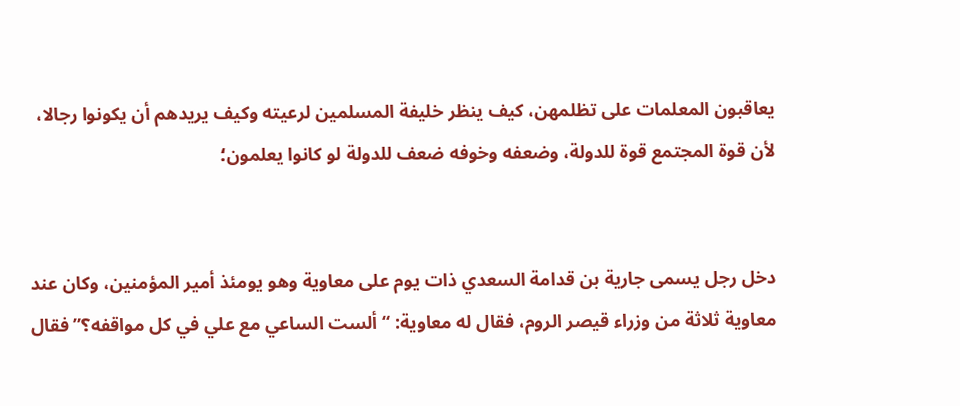يعاقبون المعلمات على تظلمهن، كيف ينظر خليفة المسلمين لرعيته وكيف يريدهم أن يكونوا رجالا، لأن قوة المجتمع قوة للدولة، وضعفه وخوفه ضعف للدولة لو كانوا يعلمون؛


دخل رجل يسمى جارية بن قدامة السعدي ذات يوم على معاوية وهو يومئذ أمير المؤمنين، وكان عند معاوية ثلاثة من وزراء قيصر الروم، فقال له معاوية: “ألست الساعي مع علي في كل مواقفه؟” فقال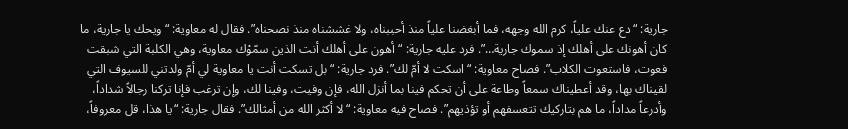جارية: “دع عنك علياً، كرم الله وجهه، فما أبغضنا علياً منذ أحببناه، ولا غششناه منذ نصحناه”. فقال له معاوية: “ويحك يا جارية، ما كان أهونك على أهلك إذ سموك جارية…”. فرد عليه جارية: “أهون على أهلك أنت الذين سمّوْك معاوية، وهي الكلبة التي شبقت فعوت، فاستعوت الكلاب”. فصاح معاوية: “اسكت لا أمّ لك”. فرد جارية: “بل تسكت أنت يا معاوية لي أمّ ولدتني للسيوف التي لقيناك بها، وقد أعطيناك سمعاً وطاعة على أن تحكم فينا بما أنزل الله، فإن وفيت، وفينا لك، وإن ترغب فإنا تركنا رجالاً شداداً، وأدرعاً مداداً، ما هم بتاركيك تتعسفهم أو تؤذيهم”. فصاح فيه معاوية: “لا أكثر الله من أمثالك”. فقال جارية: “يا هذا، قل معروفاً،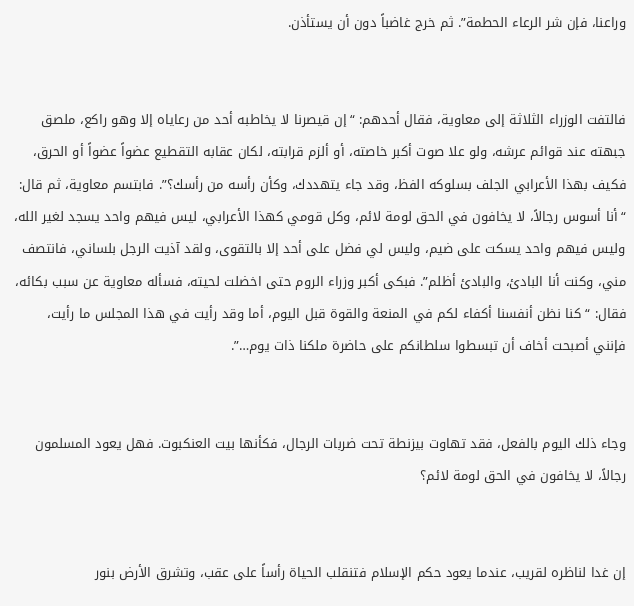وراعنا، فإن شر الرعاء الحطمة”. ثم خرج غاضباً دون أن يستأذن.


فالتفت الوزراء الثلاثة إلى معاوية، فقال أحدهم: “إن قيصرنا لا يخاطبه أحد من رعاياه إلا وهو راكع، ملصق جبهته عند قوائم عرشه، ولو علا صوت أكبر خاصته، أو ألزم قرابته، لكان عقابه التقطيع عضواً عضواً أو الحرق، فكيف بهذا الأعرابي الجلف بسلوكه الفظ، وقد جاء يتهددك، وكأن رأسه من رأسك؟”. فابتسم معاوية، ثم قال: “أنا أسوس رجالاً، لا يخافون في الحق لومة لائم، وكل قومي كهذا الأعرابي، ليس فيهم واحد يسجد لغير الله، وليس فيهم واحد يسكت على ضيم، وليس لي فضل على أحد إلا بالتقوى، ولقد آذيت الرجل بلساني، فانتصف مني، وكنت أنا البادئ، والبادئ أظلم”. فبكى أكبر وزراء الروم حتى اخضلت لحيته، فسأله معاوية عن سبب بكائه، فقال: “كنا نظن أنفسنا أكفاء لكم في المنعة والقوة قبل اليوم، أما وقد رأيت في هذا المجلس ما رأيت، فإنني أصبحت أخاف أن تبسطوا سلطانكم على حاضرة ملكنا ذات يوم…”.


وجاء ذلك اليوم بالفعل، فقد تهاوت بيزنطة تحت ضربات الرجال، فكأنها بيت العنكبوت. فهل يعود المسلمون رجالاً، لا يخافون في الحق لومة لائم؟


إن غدا لناظره لقريب، عندما يعود حكم الإسلام فتنقلب الحياة رأساً على عقب، وتشرق الأرض بنور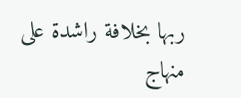ربها بخلافة راشدة على منهاج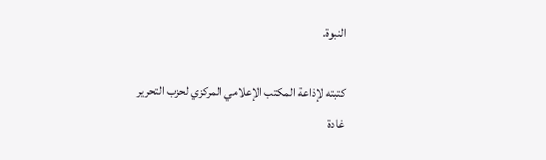النبوة.

كتبته لإذاعة المكتب الإعلامي المركزي لحزب التحرير
غادة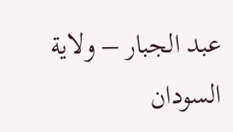عبد الجبار – ولاية السودان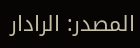المصدر: الرادار